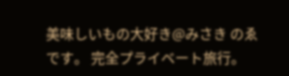美味しいもの大好き@みさき のゑです。 完全プライベート旅行。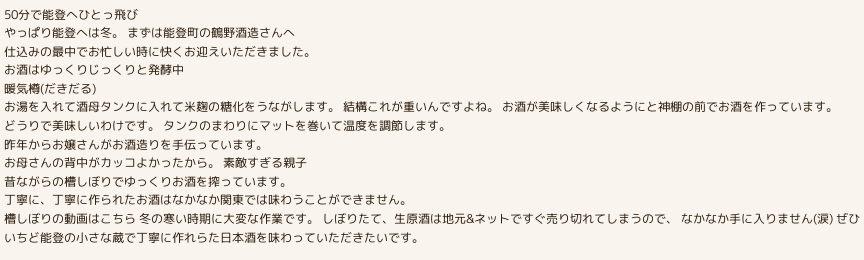50分で能登へひとっ飛び
やっぱり能登へは冬。 まずは能登町の鶴野酒造さんへ
仕込みの最中でお忙しい時に快くお迎えいただきました。
お酒はゆっくりじっくりと発酵中
暖気樽(だきだる)
お湯を入れて酒母タンクに入れて米麹の糖化をうながします。 結構これが重いんですよね。 お酒が美味しくなるようにと神棚の前でお酒を作っています。
どうりで美味しいわけです。 タンクのまわりにマットを巻いて温度を調節します。
昨年からお嬢さんがお酒造りを手伝っています。
お母さんの背中がカッコよかったから。 素敵すぎる親子
昔ながらの槽しぼりでゆっくりお酒を搾っています。
丁寧に、丁寧に作られたお酒はなかなか関東では味わうことができません。
槽しぼりの動画はこちら 冬の寒い時期に大変な作業です。 しぼりたて、生原酒は地元&ネットですぐ売り切れてしまうので、 なかなか手に入りません(涙) ぜひいちど能登の小さな蔵で丁寧に作れらた日本酒を味わっていただきたいです。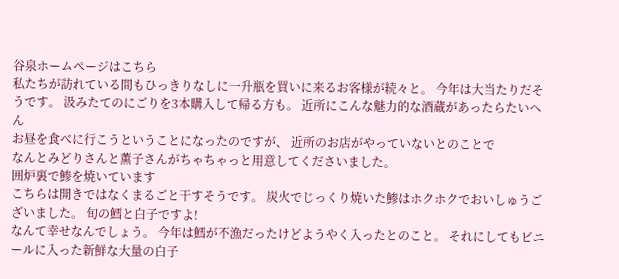谷泉ホームページはこちら
私たちが訪れている間もひっきりなしに一升瓶を買いに来るお客様が続々と。 今年は大当たりだそうです。 汲みたてのにごりを3本購入して帰る方も。 近所にこんな魅力的な酒蔵があったらたいへん
お昼を食べに行こうということになったのですが、 近所のお店がやっていないとのことで
なんとみどりさんと薫子さんがちゃちゃっと用意してくださいました。
囲炉裏で鯵を焼いています
こちらは開きではなくまるごと干すそうです。 炭火でじっくり焼いた鯵はホクホクでおいしゅうございました。 旬の鱈と白子ですよ!
なんて幸せなんでしょう。 今年は鱈が不漁だったけどようやく入ったとのこと。 それにしてもビニールに入った新鮮な大量の白子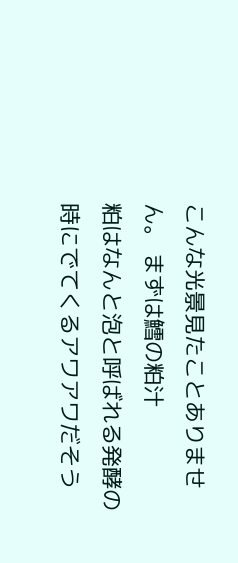こんな光景見たことありません。 まずは鱈の粕汁
粕はなんと泡と呼ばれる発酵の時にでてくるアワアワだそう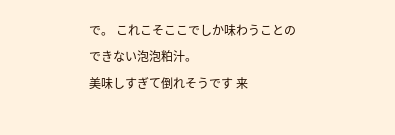で。 これこそここでしか味わうことのできない泡泡粕汁。
美味しすぎて倒れそうです 来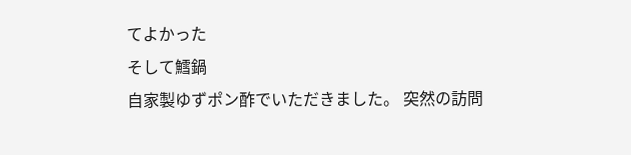てよかった
そして鱈鍋
自家製ゆずポン酢でいただきました。 突然の訪問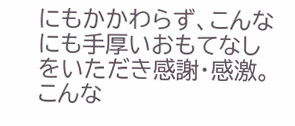にもかかわらず、こんなにも手厚いおもてなしをいただき感謝・感激。 こんな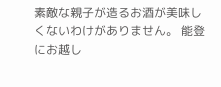素敵な親子が造るお酒が美味しくないわけがありません。 能登にお越し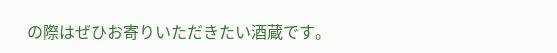の際はぜひお寄りいただきたい酒蔵です。